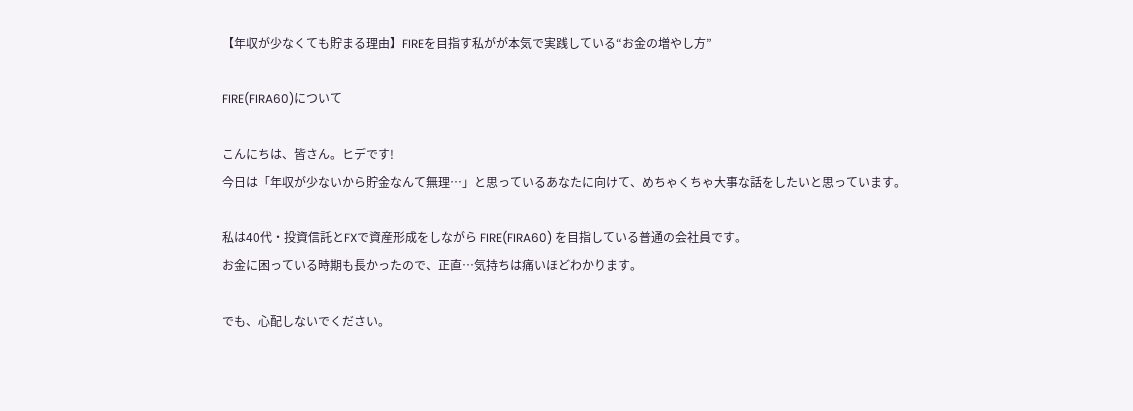【年収が少なくても貯まる理由】FIREを目指す私がが本気で実践している“お金の増やし方”

FIRE(FIRA60)について

こんにちは、皆さん。ヒデです!
今日は「年収が少ないから貯金なんて無理…」と思っているあなたに向けて、めちゃくちゃ大事な話をしたいと思っています。

私は40代・投資信託とFXで資産形成をしながら FIRE(FIRA60) を目指している普通の会社員です。
お金に困っている時期も長かったので、正直…気持ちは痛いほどわかります。

でも、心配しないでください。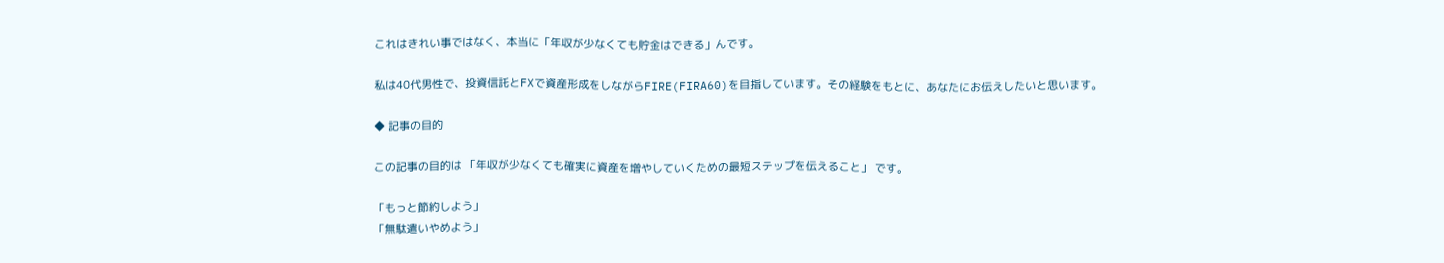これはきれい事ではなく、本当に「年収が少なくても貯金はできる」んです。

私は40代男性で、投資信託とFXで資産形成をしながらFIRE(FIRA60)を目指しています。その経験をもとに、あなたにお伝えしたいと思います。

◆ 記事の目的

この記事の目的は 「年収が少なくても確実に資産を増やしていくための最短ステップを伝えること」 です。

「もっと節約しよう」
「無駄遣いやめよう」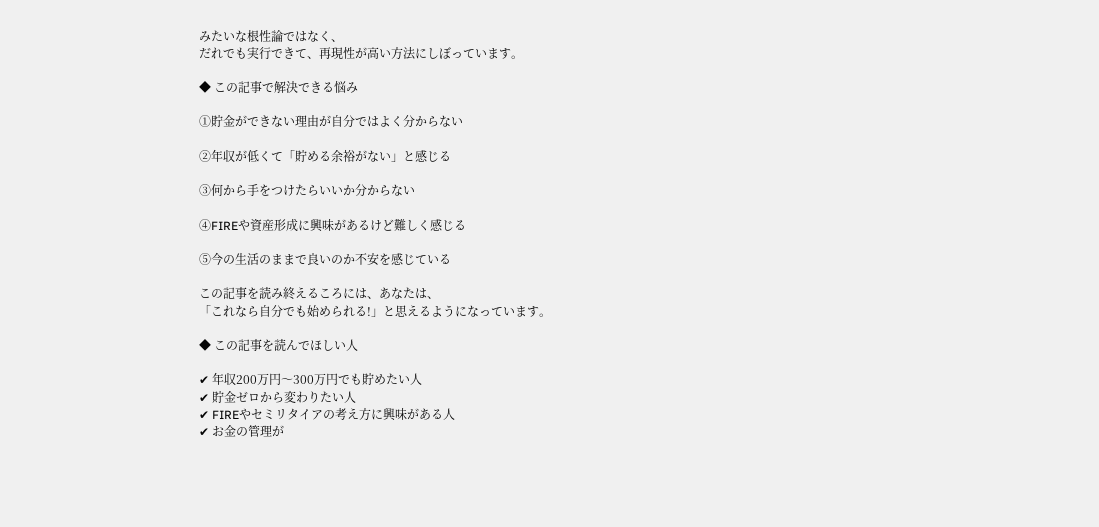みたいな根性論ではなく、
だれでも実行できて、再現性が高い方法にしぼっています。

◆ この記事で解決できる悩み

①貯金ができない理由が自分ではよく分からない

②年収が低くて「貯める余裕がない」と感じる

③何から手をつけたらいいか分からない

④FIREや資産形成に興味があるけど難しく感じる

⑤今の生活のままで良いのか不安を感じている

この記事を読み終えるころには、あなたは、
「これなら自分でも始められる!」と思えるようになっています。

◆ この記事を読んでほしい人

✔ 年収200万円〜300万円でも貯めたい人
✔ 貯金ゼロから変わりたい人
✔ FIREやセミリタイアの考え方に興味がある人
✔ お金の管理が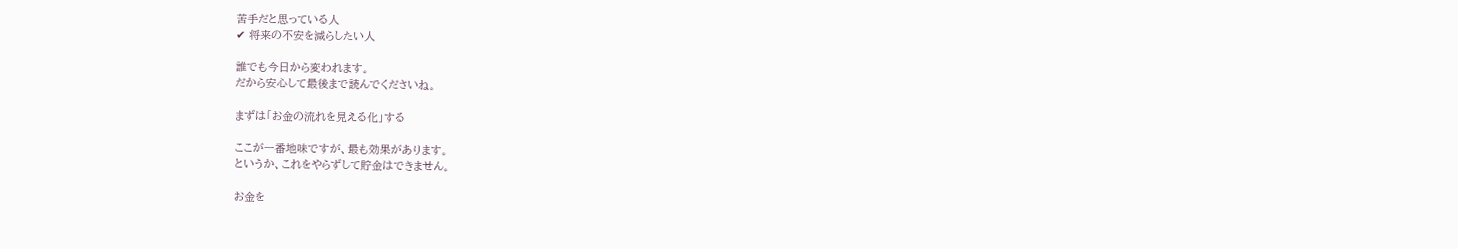苦手だと思っている人
✔ 将来の不安を減らしたい人

誰でも今日から変われます。
だから安心して最後まで読んでくださいね。

まずは「お金の流れを見える化」する

ここが一番地味ですが、最も効果があります。
というか、これをやらずして貯金はできません。

お金を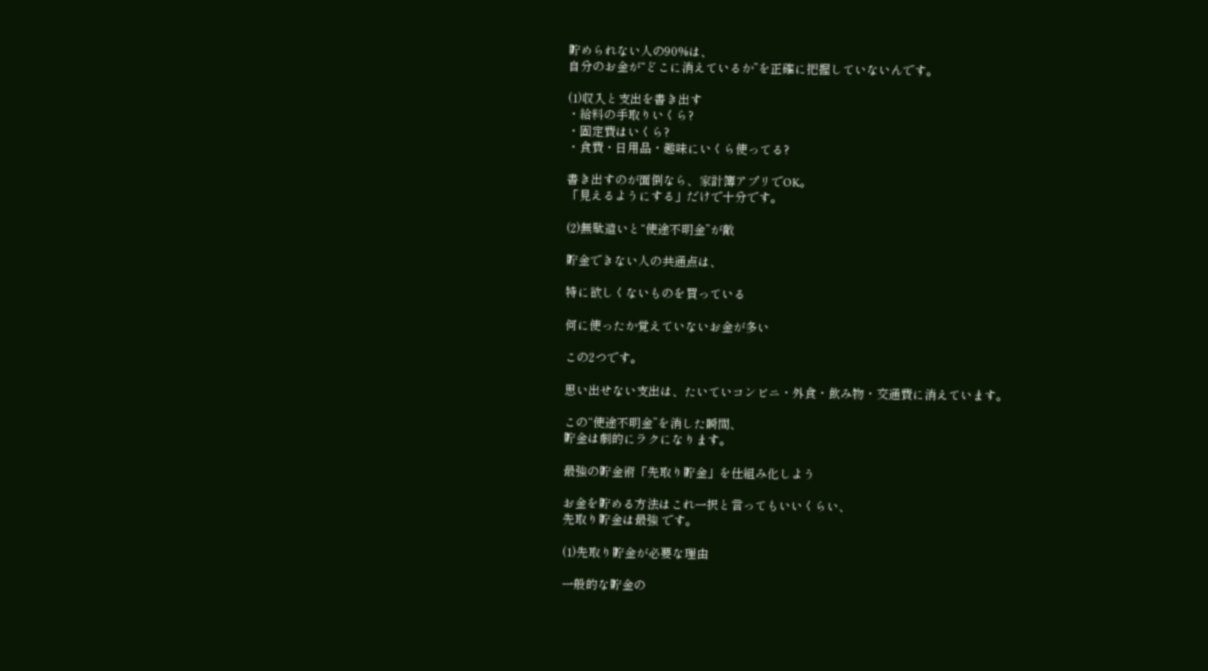貯められない人の90%は、
自分のお金が“どこに消えているか”を正確に把握していないんです。

(1)収入と支出を書き出す
・給料の手取りいくら?
・固定費はいくら?
・食費・日用品・趣味にいくら使ってる?

書き出すのが面倒なら、家計簿アプリでOK。
「見えるようにする」だけで十分です。

(2)無駄遣いと“使途不明金”が敵

貯金できない人の共通点は、

特に欲しくないものを買っている

何に使ったか覚えていないお金が多い

この2つです。

思い出せない支出は、たいていコンビニ・外食・飲み物・交通費に消えています。

この“使途不明金”を消した瞬間、
貯金は劇的にラクになります。

最強の貯金術「先取り貯金」を仕組み化しよう

お金を貯める方法はこれ一択と言ってもいいくらい、
先取り貯金は最強 です。

(1)先取り貯金が必要な理由

一般的な貯金の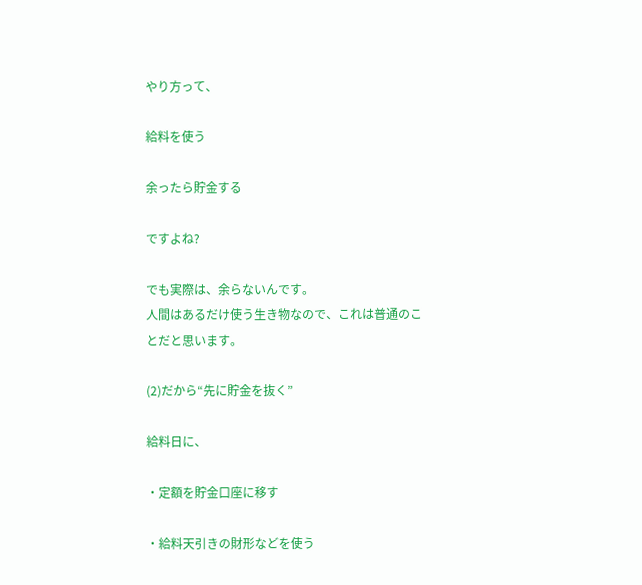やり方って、

給料を使う

余ったら貯金する

ですよね?

でも実際は、余らないんです。
人間はあるだけ使う生き物なので、これは普通のことだと思います。

(2)だから“先に貯金を抜く”

給料日に、

・定額を貯金口座に移す

・給料天引きの財形などを使う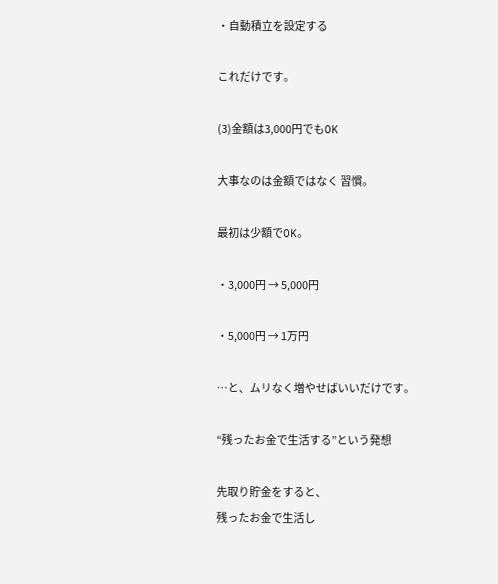・自動積立を設定する

これだけです。

(3)金額は3,000円でもOK

大事なのは金額ではなく 習慣。

最初は少額でOK。

・3,000円 → 5,000円

・5,000円 → 1万円

…と、ムリなく増やせばいいだけです。

“残ったお金で生活する”という発想

先取り貯金をすると、
残ったお金で生活し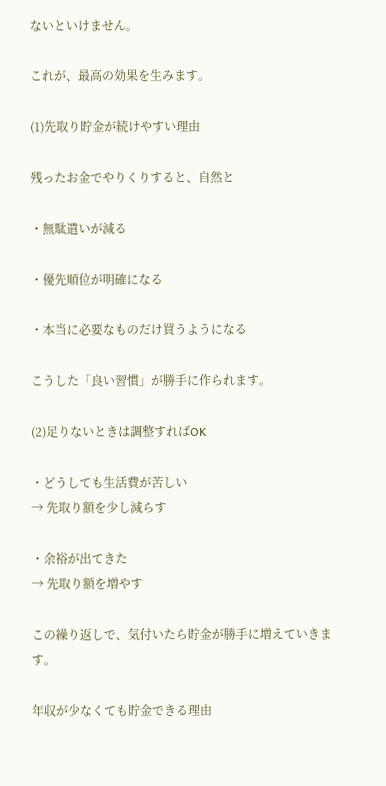ないといけません。

これが、最高の効果を生みます。

(1)先取り貯金が続けやすい理由

残ったお金でやりくりすると、自然と

・無駄遣いが減る

・優先順位が明確になる

・本当に必要なものだけ買うようになる

こうした「良い習慣」が勝手に作られます。

(2)足りないときは調整すればOK

・どうしても生活費が苦しい
→ 先取り額を少し減らす

・余裕が出てきた
→ 先取り額を増やす

この繰り返しで、気付いたら貯金が勝手に増えていきます。

年収が少なくても貯金できる理由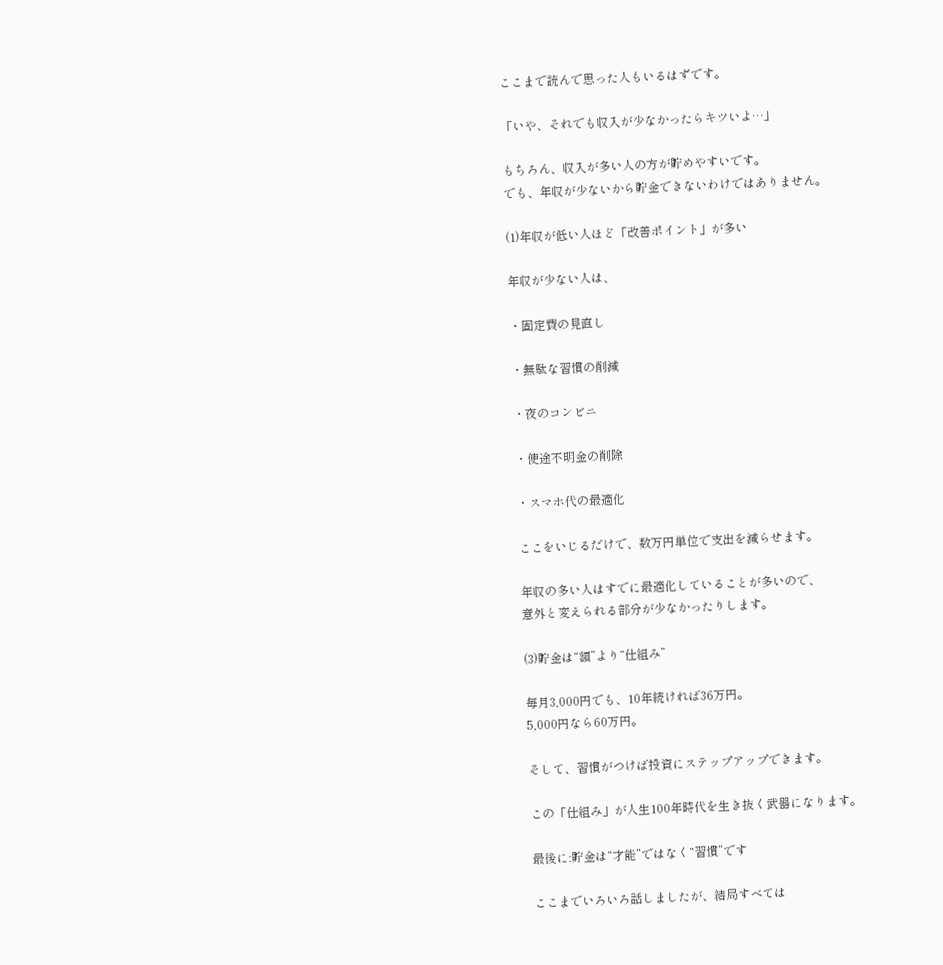ここまで読んで思った人もいるはずです。

「いや、それでも収入が少なかったらキツいよ…」

もちろん、収入が多い人の方が貯めやすいです。
でも、年収が少ないから貯金できないわけではありません。

(1)年収が低い人ほど「改善ポイント」が多い

年収が少ない人は、

・固定費の見直し

・無駄な習慣の削減

・夜のコンビニ

・使途不明金の削除

・スマホ代の最適化

ここをいじるだけで、数万円単位で支出を減らせます。

年収の多い人はすでに最適化していることが多いので、
意外と変えられる部分が少なかったりします。

(3)貯金は“額”より“仕組み”

毎月3,000円でも、10年続ければ36万円。
5,000円なら60万円。

そして、習慣がつけば投資にステップアップできます。

この「仕組み」が人生100年時代を生き抜く武器になります。

最後に:貯金は“才能”ではなく“習慣”です

ここまでいろいろ話しましたが、結局すべては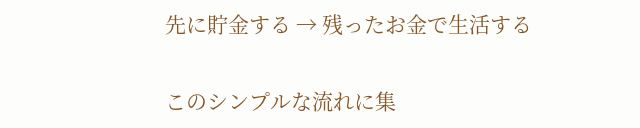先に貯金する → 残ったお金で生活する

このシンプルな流れに集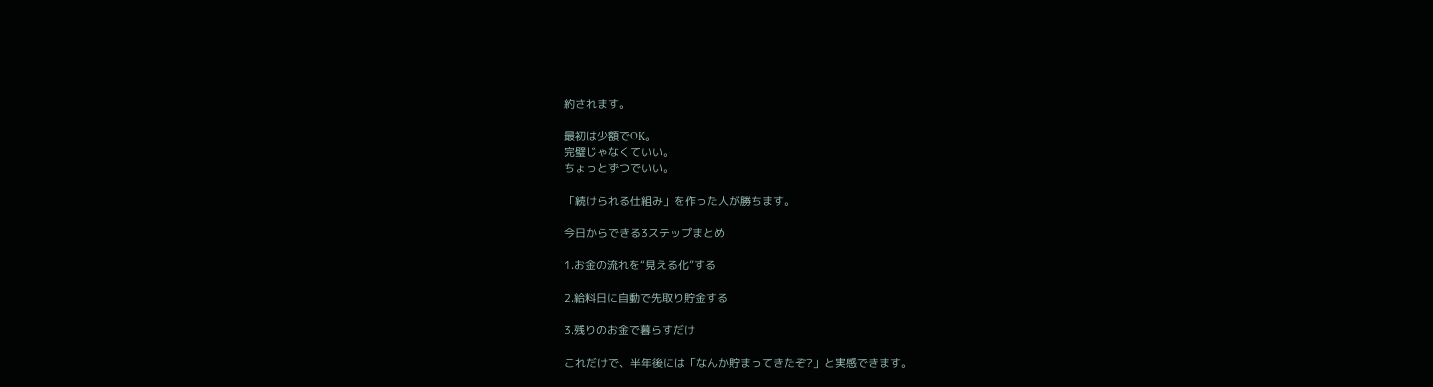約されます。

最初は少額でOK。
完璧じゃなくていい。
ちょっとずつでいい。

「続けられる仕組み」を作った人が勝ちます。

今日からできる3ステップまとめ

1.お金の流れを“見える化”する

2.給料日に自動で先取り貯金する

3.残りのお金で暮らすだけ

これだけで、半年後には「なんか貯まってきたぞ?」と実感できます。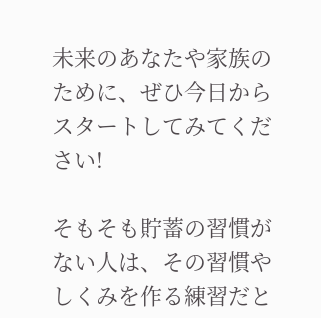未来のあなたや家族のために、ぜひ今日からスタートしてみてください!

そもそも貯蓄の習慣がない人は、その習慣やしくみを作る練習だと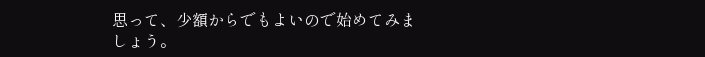思って、少額からでもよいので始めてみましょう。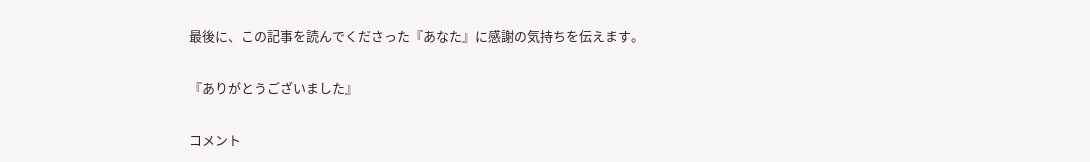最後に、この記事を読んでくださった『あなた』に感謝の気持ちを伝えます。

『ありがとうございました』

コメント